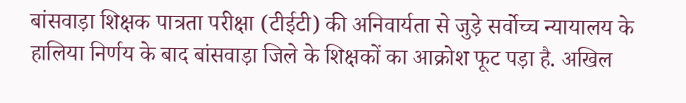बांसवाड़ा शिक्षक पात्रता परीक्षा (टीईटी) की अनिवार्यता से जुड़े सर्वोच्च न्यायालय के हालिया निर्णय के बाद बांसवाड़ा जिले के शिक्षकों का आक्रोश फूट पड़ा है. अखिल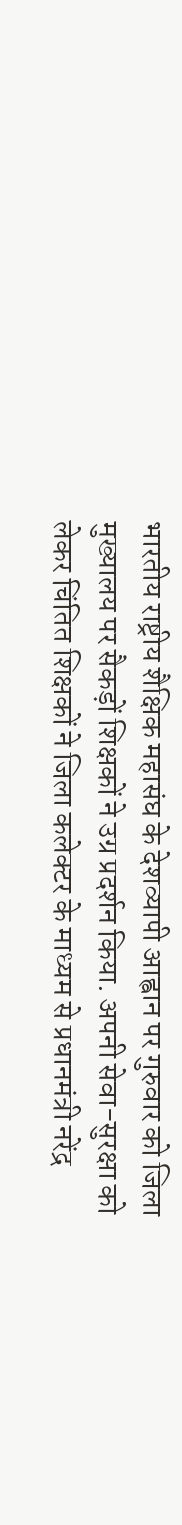भारतीय राष्ट्रीय शैक्षिक महासंघ के देशव्यापी आह्वान पर गुरुवार को जिला मुख्यालय पर सैकड़ों शिक्षकों ने उग्र प्रदर्शन किया. अपनी सेवा-सुरक्षा को लेकर चिंतित शिक्षकों ने जिला कलेक्टर के माध्यम से प्रधानमंत्री नरेंद्र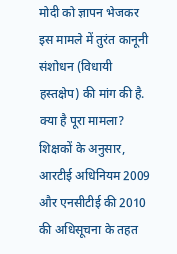मोदी को ज्ञापन भेजकर इस मामले में तुरंत कानूनी संशोधन (विधायी हस्तक्षेप) की मांग की है.
क्या है पूरा मामला?
शिक्षकों के अनुसार, आरटीई अधिनियम 2009 और एनसीटीई की 2010 की अधिसूचना के तहत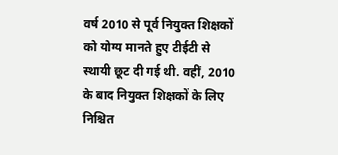वर्ष 2010 से पूर्व नियुक्त शिक्षकों को योग्य मानते हुए टीईटी से स्थायी छूट दी गई थी. वहीं, 2010 के बाद नियुक्त शिक्षकों के लिए निश्चित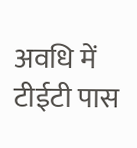अवधि में टीईटी पास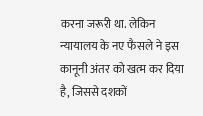करना जरूरी था. लेकिन न्यायालय के नए फैसले ने इस कानूनी अंतर को खत्म कर दिया है, जिससे दशकों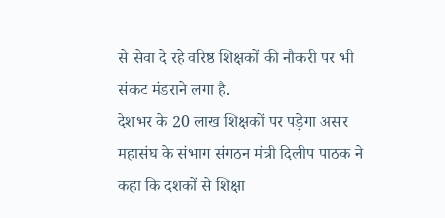से सेवा दे रहे वरिष्ठ शिक्षकों की नौकरी पर भी संकट मंडराने लगा है.
देशभर के 20 लाख शिक्षकों पर पड़ेगा असर
महासंघ के संभाग संगठन मंत्री दिलीप पाठक ने कहा कि दशकों से शिक्षा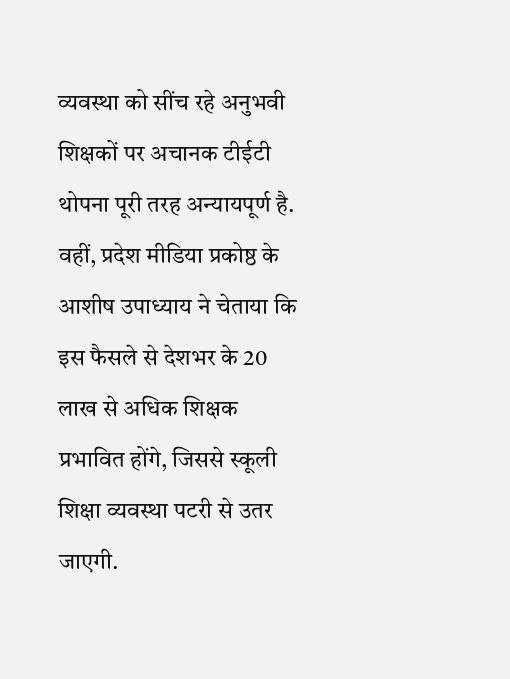व्यवस्था को सींच रहे अनुभवी शिक्षकों पर अचानक टीईटी थोपना पूरी तरह अन्यायपूर्ण है. वहीं, प्रदेश मीडिया प्रकोष्ठ के आशीष उपाध्याय ने चेताया कि इस फैसले से देशभर के 20 लाख से अधिक शिक्षक प्रभावित होंगे, जिससे स्कूली शिक्षा व्यवस्था पटरी से उतर जाएगी.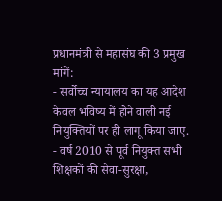प्रधानमंत्री से महासंघ की 3 प्रमुख मांगें:
- सर्वोच्च न्यायालय का यह आदेश केवल भविष्य में होने वाली नई नियुक्तियों पर ही लागू किया जाए.
- वर्ष 2010 से पूर्व नियुक्त सभी शिक्षकों की सेवा-सुरक्षा,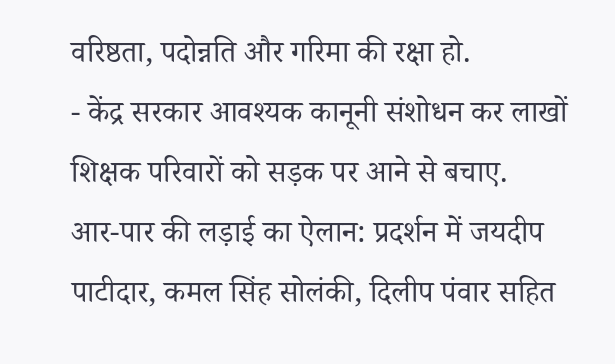वरिष्ठता, पदोन्नति और गरिमा की रक्षा हो.
- केंद्र सरकार आवश्यक कानूनी संशोधन कर लाखों शिक्षक परिवारों को सड़क पर आने से बचाए.
आर-पार की लड़ाई का ऐलान: प्रदर्शन में जयदीप पाटीदार, कमल सिंह सोलंकी, दिलीप पंवार सहित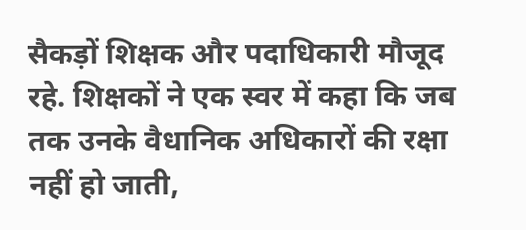सैकड़ों शिक्षक और पदाधिकारी मौजूद रहे. शिक्षकों ने एक स्वर में कहा कि जब तक उनके वैधानिक अधिकारों की रक्षा नहीं हो जाती,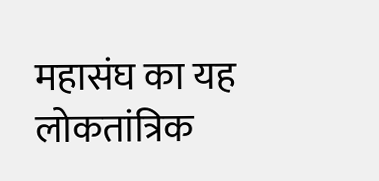महासंघ का यह लोकतांत्रिक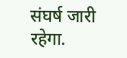संघर्ष जारी रहेगा.